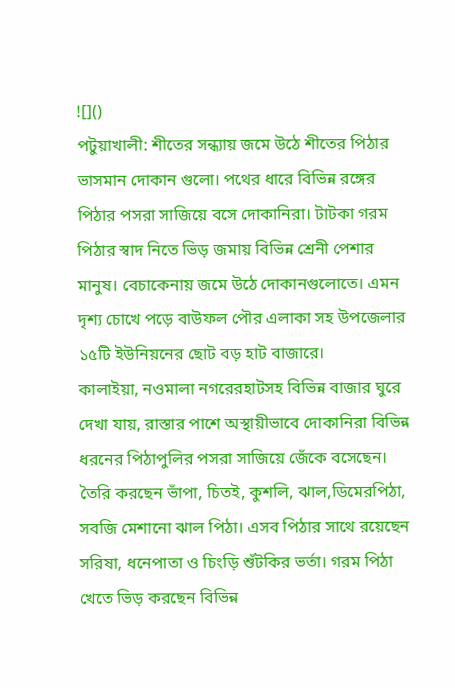![]()
পটুয়াখালী: শীতের সন্ধ্যায় জমে উঠে শীতের পিঠার ভাসমান দোকান গুলো। পথের ধারে বিভিন্ন রঙ্গের পিঠার পসরা সাজিয়ে বসে দোকানিরা। টাটকা গরম পিঠার স্বাদ নিতে ভিড় জমায় বিভিন্ন শ্রেনী পেশার মানুষ। বেচাকেনায় জমে উঠে দোকানগুলোতে। এমন দৃশ্য চোখে পড়ে বাউফল পৌর এলাকা সহ উপজেলার ১৫টি ইউনিয়নের ছোট বড় হাট বাজারে।
কালাইয়া, নওমালা নগরেরহাটসহ বিভিন্ন বাজার ঘুরে দেখা যায়, রাস্তার পাশে অস্থায়ীভাবে দোকানিরা বিভিন্ন ধরনের পিঠাপুলির পসরা সাজিয়ে জেঁকে বসেছেন। তৈরি করছেন ভাঁপা, চিতই, কুশলি, ঝাল,ডিমেরপিঠা, সবজি মেশানো ঝাল পিঠা। এসব পিঠার সাথে রয়েছেন সরিষা, ধনেপাতা ও চিংড়ি শুঁটকির ভর্তা। গরম পিঠা খেতে ভিড় করছেন বিভিন্ন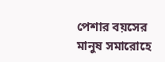পেশার বয়সের মানুষ সমারোহে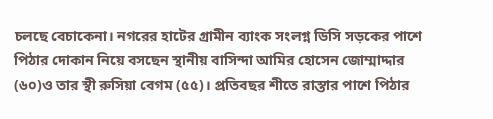চলছে বেচাকেনা। নগরের হাটের গ্রামীন ব্যাংক সংলগ্ন ডিসি সড়কের পাশে পিঠার দোকান নিয়ে বসছেন স্থানীয় বাসিন্দা আমির হোসেন জোম্মাদ্দার (৬০)ও তার স্থী রুসিয়া বেগম (৫৫)। প্রতিবছর শীতে রাস্তার পাশে পিঠার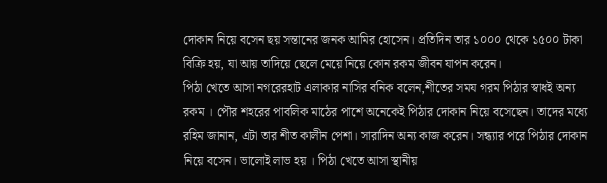দোকান নিয়ে বসেন ছয় সন্তানের জনক আমির হোসেন। প্রতিদিন তার ১০০০ থেকে ১৫০০ টাকা বিক্রি হয়, যা আয় তাদিয়ে ছেলে মেয়ে নিয়ে কোন রকম জীবন যাপন করেন।
পিঠা খেতে আসা নগরেরহাট এলাকার নাসির বনিক বলেন,শীতের সময গরম পিঠার স্বাধই অন্য রকম । পৌর শহরের পাবলিক মাঠের পাশে অনেকেই পিঠার দোকান নিয়ে বসেছেন। তাদের মধ্যে রহিম জানান, এটা তার শীত কালীন পেশা। সারাদিন অন্য কাজ করেন। সন্ধ্যার পরে পিঠার দোকান নিয়ে বসেন। ভালোই লাভ হয় । পিঠা খেতে আসা স্থানীয়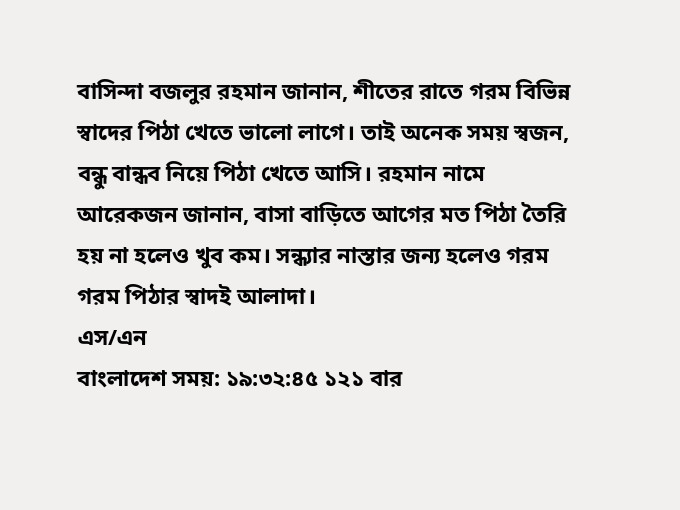বাসিন্দা বজলুর রহমান জানান, শীতের রাতে গরম বিভিন্ন স্বাদের পিঠা খেতে ভালো লাগে। তাই অনেক সময় স্বজন, বন্ধু বান্ধব নিয়ে পিঠা খেতে আসি। রহমান নামে আরেকজন জানান, বাসা বাড়িতে আগের মত পিঠা তৈরি হয় না হলেও খুব কম। সন্ধ্যার নাস্তার জন্য হলেও গরম গরম পিঠার স্বাদই আলাদা।
এস/এন
বাংলাদেশ সময়: ১৯:৩২:৪৫ ১২১ বার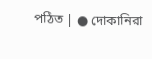পঠিত | ● দোকানিরা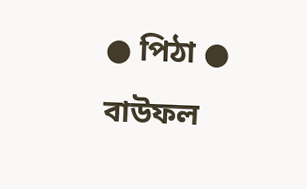● পিঠা ● বাউফল